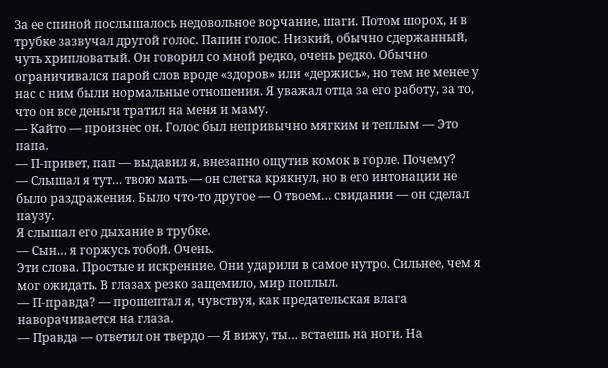За ее спиной послышалось недовольное ворчание, шаги. Потом шорох, и в трубке зазвучал другой голос. Папин голос. Низкий, обычно сдержанный, чуть хрипловатый. Он говорил со мной редко, очень редко. Обычно ограничивался парой слов вроде «здоров» или «держись», но тем не менее у нас с ним были нормальные отношения. Я уважал отца за его работу, за то, что он все деньги тратил на меня и маму.
— Кайто — произнес он. Голос был непривычно мягким и теплым — Это папа.
— П-привет, пап — выдавил я, внезапно ощутив комок в горле. Почему?
— Слышал я тут… твою мать — он слегка крякнул, но в его интонации не было раздражения. Было что-то другое — О твоем… свидании — он сделал паузу.
Я слышал его дыхание в трубке.
— Сын… я горжусь тобой. Очень.
Эти слова. Простые и искренние. Они ударили в самое нутро. Сильнее, чем я мог ожидать. В глазах резко защемило, мир поплыл.
— П-правда? — прошептал я, чувствуя, как предательская влага наворачивается на глаза.
— Правда — ответил он твердо — Я вижу, ты… встаешь на ноги. На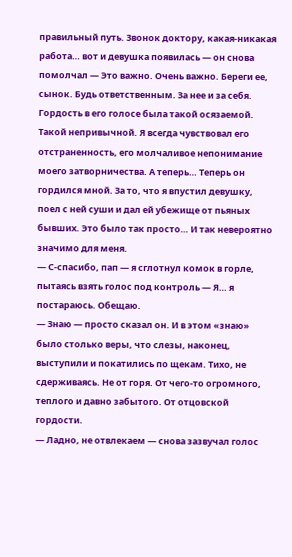правильный путь. Звонок доктору, какая-никакая работа… вот и девушка появилась — он снова помолчал — Это важно. Очень важно. Береги ее, сынок. Будь ответственным. За нее и за себя.
Гордость в его голосе была такой осязаемой. Такой непривычной. Я всегда чувствовал его отстраненность, его молчаливое непонимание моего затворничества. А теперь… Теперь он гордился мной. За то, что я впустил девушку, поел с ней суши и дал ей убежище от пьяных бывших. Это было так просто… И так невероятно значимо для меня.
— С-спасибо, пап — я сглотнул комок в горле, пытаясь взять голос под контроль — Я… я постараюсь. Обещаю.
— Знаю — просто сказал он. И в этом «знаю» было столько веры, что слезы, наконец, выступили и покатились по щекам. Тихо, не сдерживаясь. Не от горя. От чего-то огромного, теплого и давно забытого. От отцовской гордости.
— Ладно, не отвлекаем — снова зазвучал голос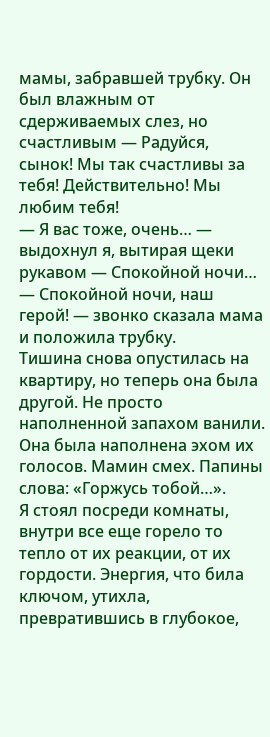мамы, забравшей трубку. Он был влажным от сдерживаемых слез, но счастливым — Радуйся, сынок! Мы так счастливы за тебя! Действительно! Мы любим тебя!
— Я вас тоже, очень… — выдохнул я, вытирая щеки рукавом — Спокойной ночи…
— Спокойной ночи, наш герой! — звонко сказала мама и положила трубку.
Тишина снова опустилась на квартиру, но теперь она была другой. Не просто наполненной запахом ванили. Она была наполнена эхом их голосов. Мамин смех. Папины слова: «Горжусь тобой…».
Я стоял посреди комнаты, внутри все еще горело то тепло от их реакции, от их гордости. Энергия, что била ключом, утихла, превратившись в глубокое,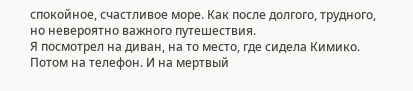спокойное, счастливое море. Как после долгого, трудного, но невероятно важного путешествия.
Я посмотрел на диван, на то место, где сидела Кимико. Потом на телефон. И на мертвый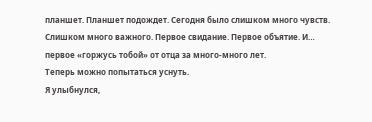планшет. Планшет подождет. Сегодня было слишком много чувств. Слишком много важного. Первое свидание. Первое объятие. И… первое «горжусь тобой» от отца за много-много лет.
Теперь можно попытаться уснуть.
Я улыбнулся,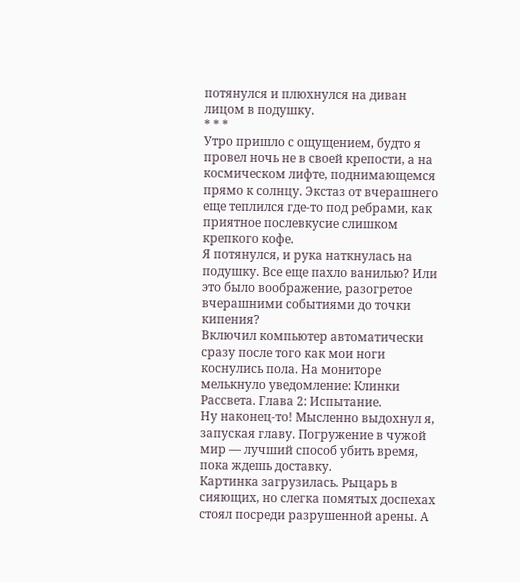потянулся и плюхнулся на диван лицом в подушку.
* * *
Утро пришло с ощущением, будто я провел ночь не в своей крепости, а на космическом лифте, поднимающемся прямо к солнцу. Экстаз от вчерашнего еще теплился где-то под ребрами, как приятное послевкусие слишком крепкого кофе.
Я потянулся, и рука наткнулась на подушку. Все еще пахло ванилью? Или это было воображение, разогретое вчерашними событиями до точки кипения?
Включил компьютер автоматически сразу после того как мои ноги коснулись пола. На мониторе мелькнуло уведомление: Клинки Рассвета. Глава 2: Испытание.
Ну наконец-то! Мысленно выдохнул я, запуская главу. Погружение в чужой мир — лучший способ убить время, пока ждешь доставку.
Картинка загрузилась. Рыцарь в сияющих, но слегка помятых доспехах стоял посреди разрушенной арены. А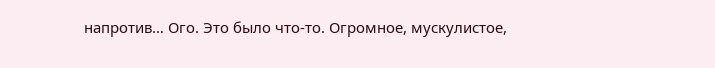напротив… Ого. Это было что-то. Огромное, мускулистое,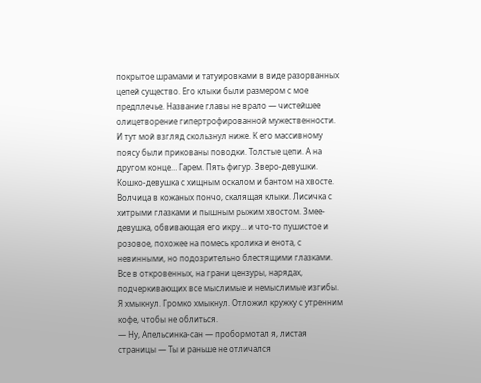покрытое шрамами и татуировками в виде разорванных цепей существо. Его клыки были размером с мое предплечье. Название главы не врало — чистейшее олицетворение гипертрофированной мужественности.
И тут мой взгляд скользнул ниже. К его массивному поясу были прикованы поводки. Толстые цепи. А на другом конце… Гарем. Пять фигур. Зверо-девушки. Кошко-девушка с хищным оскалом и бантом на хвосте. Волчица в кожаных пончо, скалящая клыки. Лисичка с хитрыми глазками и пышным рыжим хвостом. Змее-девушка, обвивающая его икру… и что-то пушистое и розовое, похожее на помесь кролика и енота, с невинными, но подозрительно блестящими глазками. Все в откровенных, на грани цензуры, нарядах, подчеркивающих все мыслимые и немыслимые изгибы.
Я хмыкнул. Громко хмыкнул. Отложил кружку с утренним кофе, чтобы не облиться.
— Ну, Апельсинка-сан — пробормотал я, листая страницы — Ты и раньше не отличался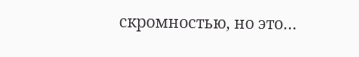скромностью, но это…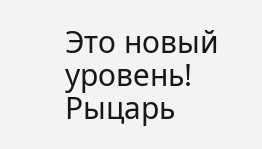Это новый уровень!
Рыцарь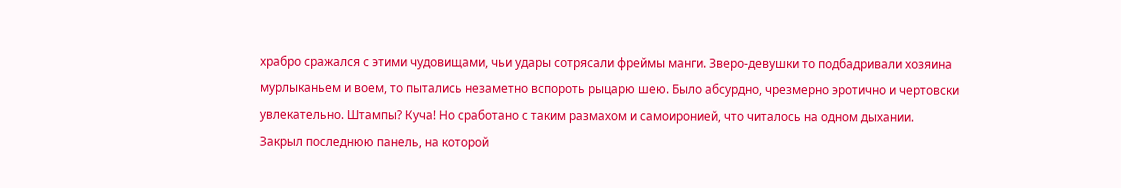храбро сражался с этими чудовищами, чьи удары сотрясали фреймы манги. Зверо-девушки то подбадривали хозяина мурлыканьем и воем, то пытались незаметно вспороть рыцарю шею. Было абсурдно, чрезмерно эротично и чертовски увлекательно. Штампы? Куча! Но сработано с таким размахом и самоиронией, что читалось на одном дыхании.
Закрыл последнюю панель, на которой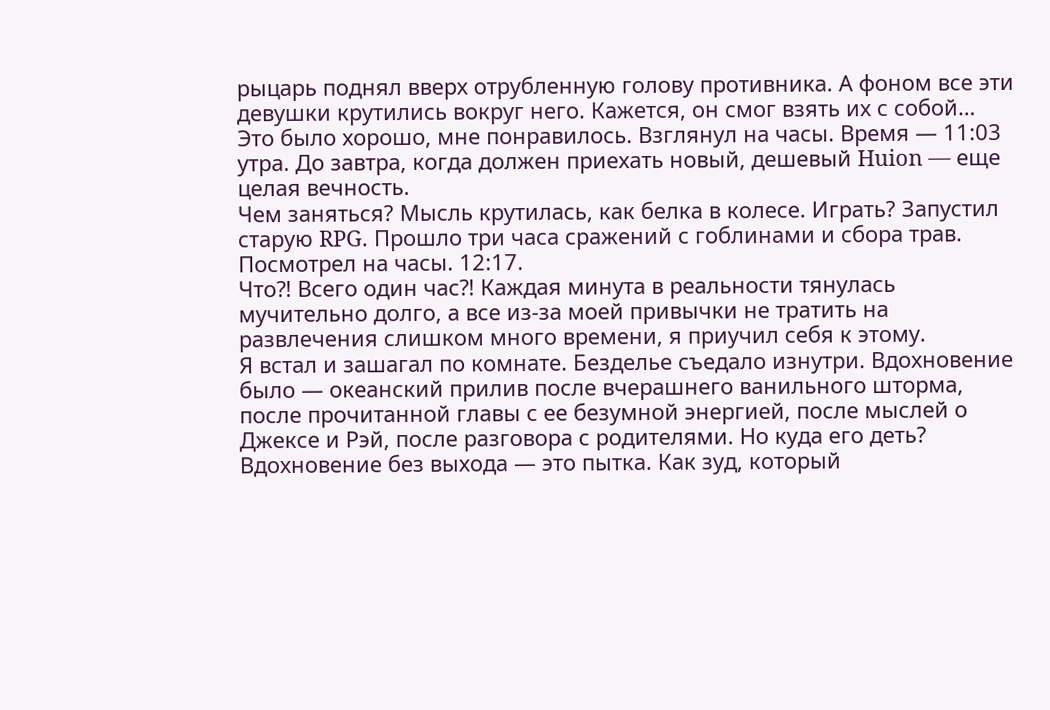рыцарь поднял вверх отрубленную голову противника. А фоном все эти девушки крутились вокруг него. Кажется, он смог взять их с собой…
Это было хорошо, мне понравилось. Взглянул на часы. Время — 11:03 утра. До завтра, когда должен приехать новый, дешевый Huion — еще целая вечность.
Чем заняться? Мысль крутилась, как белка в колесе. Играть? Запустил старую RPG. Прошло три часа сражений с гоблинами и сбора трав. Посмотрел на часы. 12:17.
Что⁈ Всего один час⁈ Каждая минута в реальности тянулась мучительно долго, а все из-за моей привычки не тратить на развлечения слишком много времени, я приучил себя к этому.
Я встал и зашагал по комнате. Безделье съедало изнутри. Вдохновение было — океанский прилив после вчерашнего ванильного шторма, после прочитанной главы с ее безумной энергией, после мыслей о Джексе и Рэй, после разговора с родителями. Но куда его деть? Вдохновение без выхода — это пытка. Как зуд, который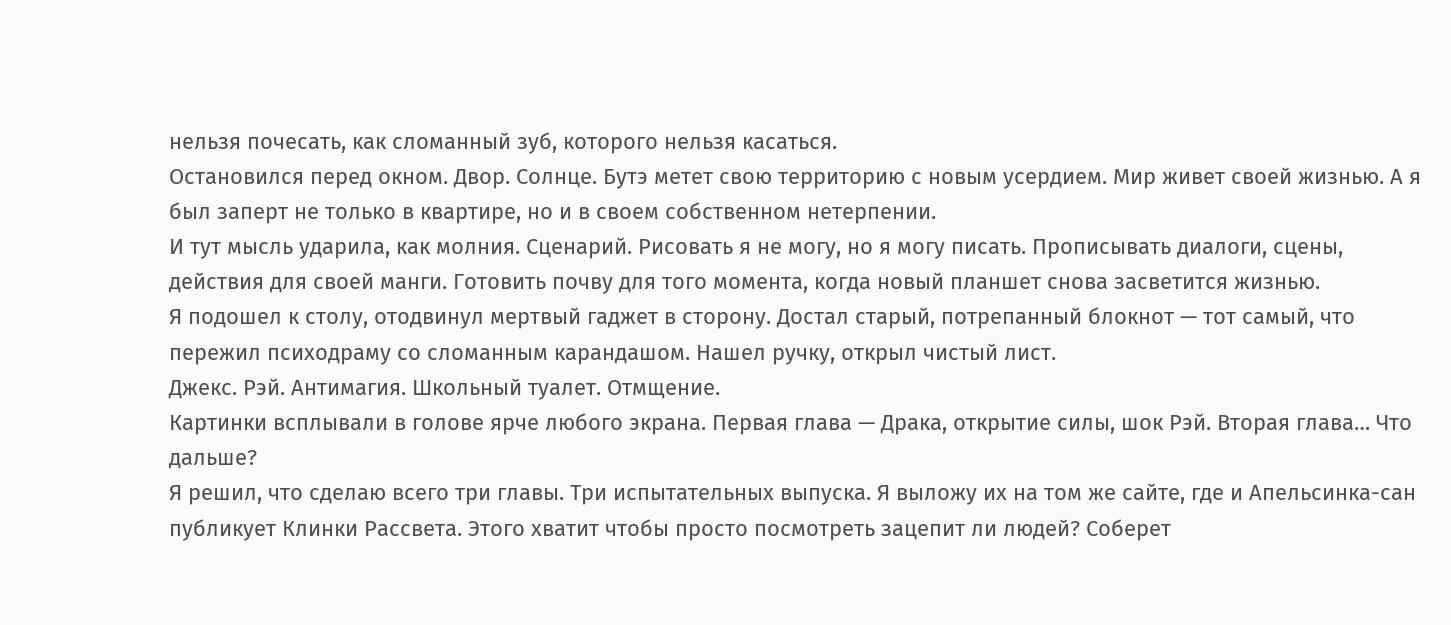нельзя почесать, как сломанный зуб, которого нельзя касаться.
Остановился перед окном. Двор. Солнце. Бутэ метет свою территорию с новым усердием. Мир живет своей жизнью. А я был заперт не только в квартире, но и в своем собственном нетерпении.
И тут мысль ударила, как молния. Сценарий. Рисовать я не могу, но я могу писать. Прописывать диалоги, сцены, действия для своей манги. Готовить почву для того момента, когда новый планшет снова засветится жизнью.
Я подошел к столу, отодвинул мертвый гаджет в сторону. Достал старый, потрепанный блокнот — тот самый, что пережил психодраму со сломанным карандашом. Нашел ручку, открыл чистый лист.
Джекс. Рэй. Антимагия. Школьный туалет. Отмщение.
Картинки всплывали в голове ярче любого экрана. Первая глава — Драка, открытие силы, шок Рэй. Вторая глава… Что дальше?
Я решил, что сделаю всего три главы. Три испытательных выпуска. Я выложу их на том же сайте, где и Апельсинка-сан публикует Клинки Рассвета. Этого хватит чтобы просто посмотреть зацепит ли людей? Соберет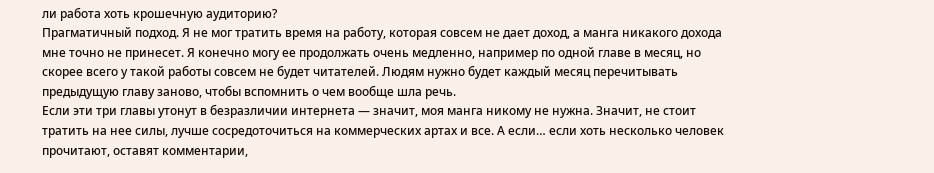ли работа хоть крошечную аудиторию?
Прагматичный подход. Я не мог тратить время на работу, которая совсем не дает доход, а манга никакого дохода мне точно не принесет. Я конечно могу ее продолжать очень медленно, например по одной главе в месяц, но скорее всего у такой работы совсем не будет читателей. Людям нужно будет каждый месяц перечитывать предыдущую главу заново, чтобы вспомнить о чем вообще шла речь.
Если эти три главы утонут в безразличии интернета — значит, моя манга никому не нужна. Значит, не стоит тратить на нее силы, лучше сосредоточиться на коммерческих артах и все. А если… если хоть несколько человек прочитают, оставят комментарии,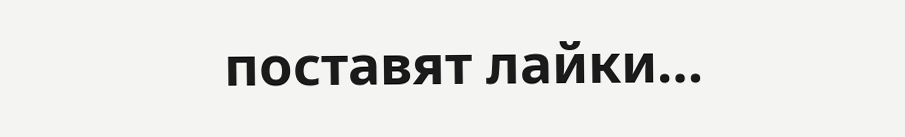поставят лайки…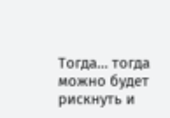Тогда… тогда можно будет рискнуть и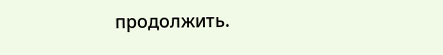продолжить.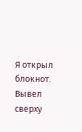Я открыл блокнот. Вывел сверху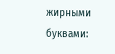жирными буквами: